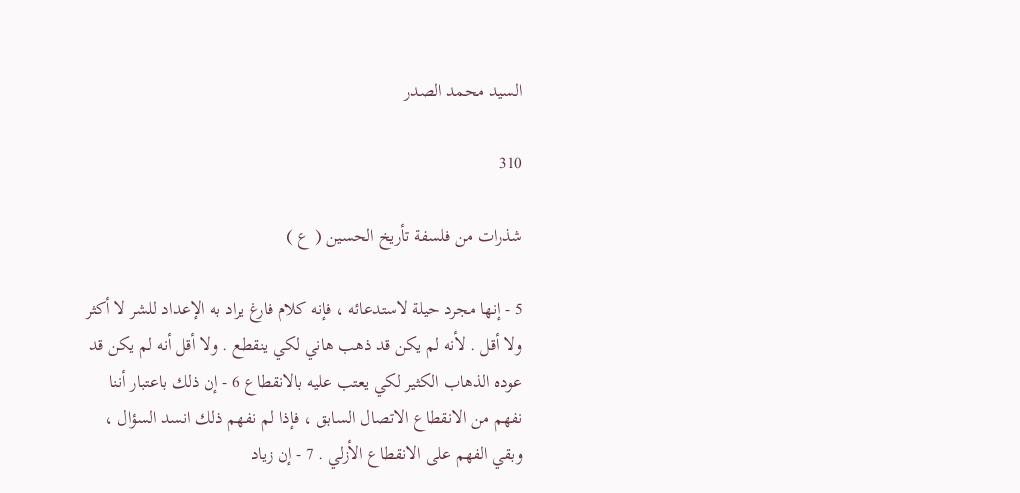السيد محمد الصدر

310

شذرات من فلسفة تأريخ الحسين ( ع )

5 - إنها مجرد حيلة لاستدعائه ، فإنه كلام فارغ يراد به الإعداد للشر لا أكثر ولا أقل . لأنه لم يكن قد ذهب هاني لكي ينقطع . ولا أقل أنه لم يكن قد عوده الذهاب الكثير لكي يعتب عليه بالانقطاع 6 - إن ذلك باعتبار أننا نفهم من الانقطاع الاتصال السابق ، فإذا لم نفهم ذلك انسد السؤال ، وبقي الفهم على الانقطاع الأزلي . 7 - إن زياد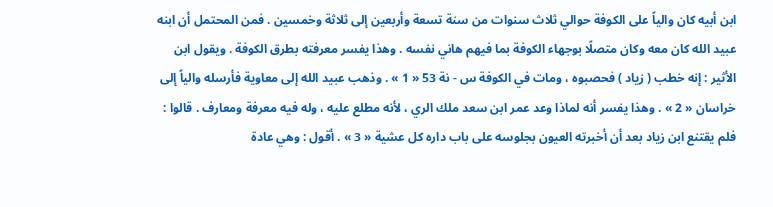ابن أبيه كان والياً على الكوفة حوالي ثلاث سنوات من سنة تسعة وأربعين إلى ثلاثة وخمسين . فمن المحتمل أن ابنه عبيد الله كان معه وكان متصلًا بوجهاء الكوفة بما فيهم هاني نفسه . وهذا يفسر معرفته بطرق الكوفة . ويقول ابن الأثير : إنه خطب ( زياد ) فحصبوه ، ومات في الكوفة س - نة 53 « 1 » . وذهب عبيد الله إلى معاوية فأرسله والياً إلى خراسان « 2 » . وهذا يفسر أنه لماذا وعد عمر ابن سعد ملك الري ، لأنه مطلع عليه ، وله فيه معرفة ومعارف . قالوا : فلم يقتنع ابن زياد بعد أن أخبرته العيون بجلوسه على باب داره كل عشية « 3 » . أقول : وهي عادة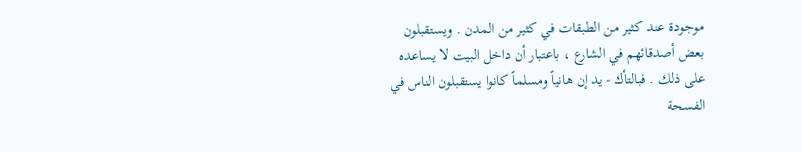موجودة عند كثير من الطبقات في كثير من المدن . ويستقبلون بعض أصدقائهم في الشارع ، باعتبار أن داخل البيت لا يساعده على ذلك . فبالتأك - يد إن هانياً ومسلماً كانوا يستقبلون الناس في الفسحة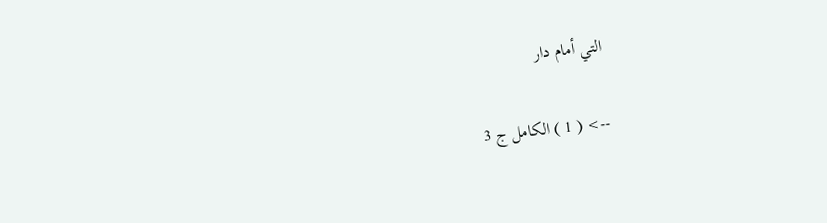التي أمام دار

--> ( 1 ) الكامل ج 3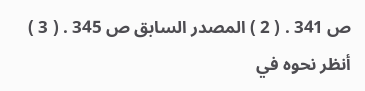ص 341 . ( 2 ) المصدر السابق ص 345 . ( 3 ) أنظر نحوه في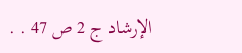الإرشاد ج 2 ص 47 . .